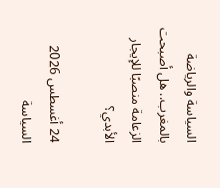السياسة والرياضة بالمغرب.. هل أصبحت الزعامة منصبًا للإيجار الأبدي؟

24 أغسطس 2026
السياسة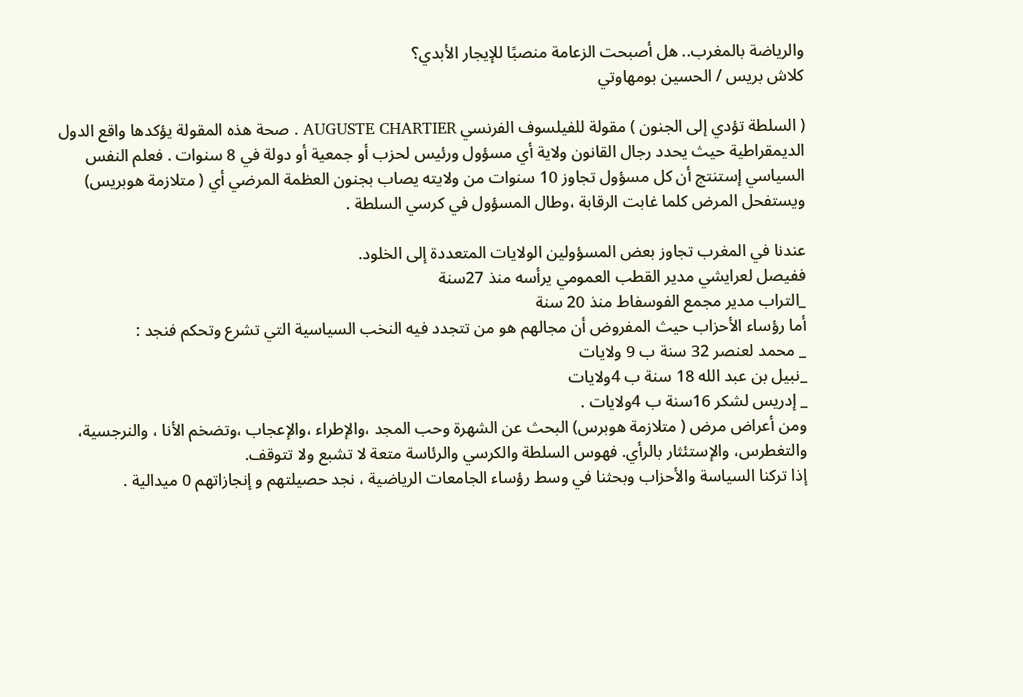والرياضة بالمغرب.. هل أصبحت الزعامة منصبًا للإيجار الأبدي؟
كلاش بريس / الحسين بومهاوتي

( السلطة تؤدي إلى الجنون ) مقولة للفيلسوف الفرنسي AUGUSTE CHARTIER . صحة هذه المقولة يؤكدها واقع الدول الديمقراطية حيث يحدد رجال القانون ولاية أي مسؤول ورئيس لحزب أو جمعية أو دولة في 8 سنوات . فعلم النفس السياسي إستنتج أن كل مسؤول تجاوز 10 سنوات من ولايته يصاب بجنون العظمة المرضي أي ( متلازمة هوبريس) ويستفحل المرض كلما غابت الرقابة ،وطال المسؤول في كرسي السلطة .

عندنا في المغرب تجاوز بعض المسؤولين الولايات المتعددة إلى الخلود.
ففيصل لعرايشي مدير القطب العمومي يرأسه منذ 27سنة
_التراب مدير مجمع الفوسفاط منذ 20 سنة
أما رؤساء الأحزاب حيث المفروض أن مجالهم هو من تتجدد فيه النخب السياسية التي تشرع وتحكم فنجد :
_ محمد لعنصر 32 سنة ب 9 ولايات
_نبيل بن عبد الله 18 سنة ب 4ولايات
_ إدريس لشكر 16سنة ب 4ولايات .
ومن أعراض مرض ( متلازمة هوبرس) البحث عن الشهرة وحب المجد ،والإطراء ،والإعجاب ،وتضخم الأنا ، والنرجسية، والتغطرس، والإستئثار بالرأي. فهوس السلطة والكرسي والرئاسة متعة لا تشبع ولا تتوقف.
إذا تركنا السياسة والأحزاب وبحثنا في وسط رؤساء الجامعات الرياضية ، نجد حصيلتهم و إنجازاتهم 0 ميدالية .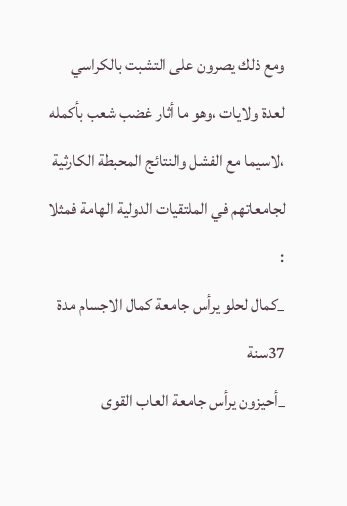ومع ذلك يصرون على التشبت بالكراسي لعدة ولايات ،وهو ما أثار غضب شعب بأكمله ،لاسيما مع الفشل والنتائج المحبطة الكارثية لجامعاتهم في الملتقيات الدولية الهامة فمثلا :
_كمال لحلو يرأس جامعة كمال الاجسام مدة 37سنة
_أحيزون يرأس جامعة العاب القوى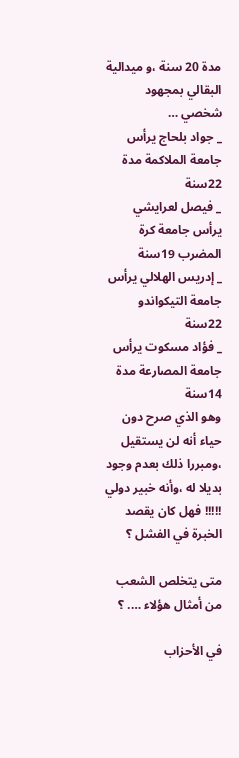مدة 20 سنة ،و ميدالية البقالي بمجهود شخصي …
_ جواد بلحاج يرأس جامعة الملاكمة مدة 22سنة
_ فيصل لعرايشي يرأس جامعة كرة المضرب 19سنة
_ إدريس الهلالي يرأس جامعة التيكواندو 22سنة
_ فؤاد مسكوت يرأس جامعة المصارعة مدة 14سنة
وهو الذي صرح دون حياء أنه لن يستقيل ،ومبررا ذلك بعدم وجود بديلا له ،وأنه خبير دولي !!!!! فهل كان يقصد الخبرة في الفشل ؟

متى يتخلص الشعب من أمثال هؤلاء …. ؟

في الأحزاب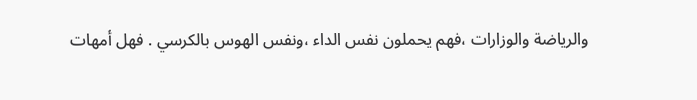والرياضة والوزارات ،فهم يحملون نفس الداء ،ونفس الهوس بالكرسي . فهل أمهات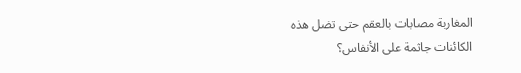المغاربة مصابات بالعقم حتى تضل هذه الكائنات جاثمة على الأنفاس؟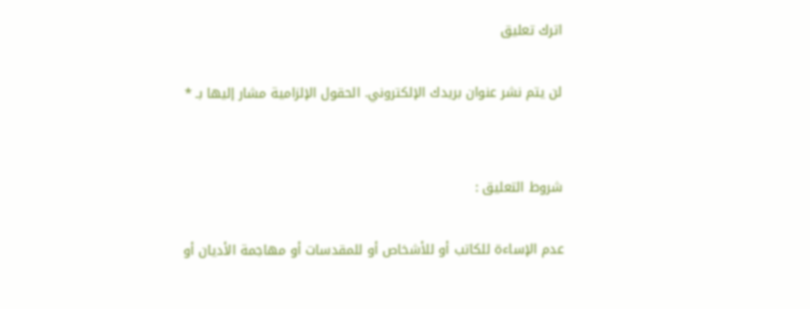اترك تعليق

لن يتم نشر عنوان بريدك الإلكتروني. الحقول الإلزامية مشار إليها بـ *


شروط التعليق :

عدم الإساءة للكاتب أو للأشخاص أو للمقدسات أو مهاجمة الأديان أو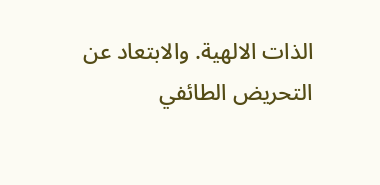الذات الالهية. والابتعاد عن التحريض الطائفي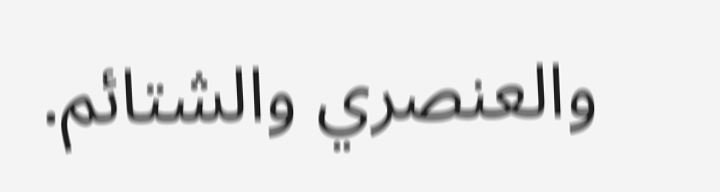والعنصري والشتائم.